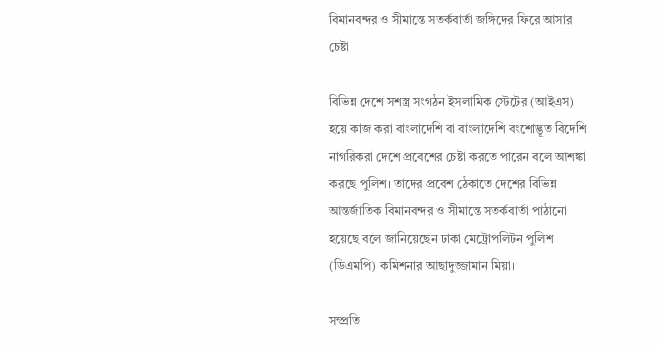বিমানবন্দর ও সীমান্তে সতর্কবার্তা জঙ্গিদের ফিরে আসার চেষ্টা

বিভিন্ন দেশে সশস্ত্র সংগঠন ইসলামিক স্টেটের (আইএস) হয়ে কাজ করা বাংলাদেশি বা বাংলাদেশি বংশোদ্ভূত বিদেশি নাগরিকরা দেশে প্রবেশের চেষ্টা করতে পারেন বলে আশঙ্কা করছে পুলিশ। তাদের প্রবেশ ঠেকাতে দেশের বিভিন্ন আন্তর্জাতিক বিমানবন্দর ও সীমান্তে সতর্কবার্তা পাঠানো হয়েছে বলে জানিয়েছেন ঢাকা মেট্রোপলিটন পুলিশ (ডিএমপি) কমিশনার আছাদুজ্জামান মিয়া।

সম্প্রতি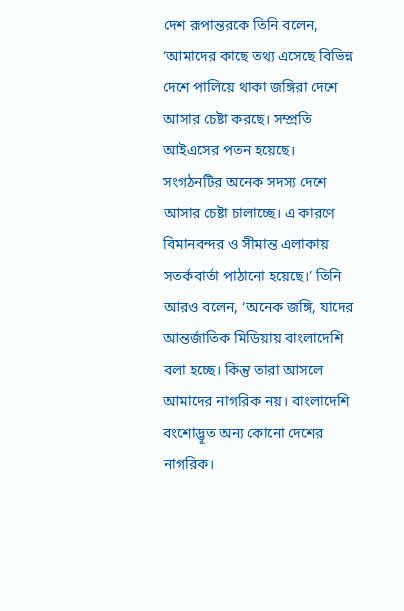দেশ রূপান্তরকে তিনি বলেন, ‘আমাদের কাছে তথ্য এসেছে বিভিন্ন দেশে পালিয়ে থাকা জঙ্গিরা দেশে আসার চেষ্টা করছে। সম্প্রতি আইএসের পতন হয়েছে। সংগঠনটির অনেক সদস্য দেশে আসার চেষ্টা চালাচ্ছে। এ কারণে বিমানবন্দর ও সীমান্ত এলাকায় সতর্কবার্তা পাঠানো হয়েছে।’ তিনি আরও বলেন, ‘অনেক জঙ্গি, যাদের আন্তর্জাতিক মিডিয়ায় বাংলাদেশি বলা হচ্ছে। কিন্তু তারা আসলে আমাদের নাগরিক নয়। বাংলাদেশি বংশোদ্ভূত অন্য কোনো দেশের নাগরিক।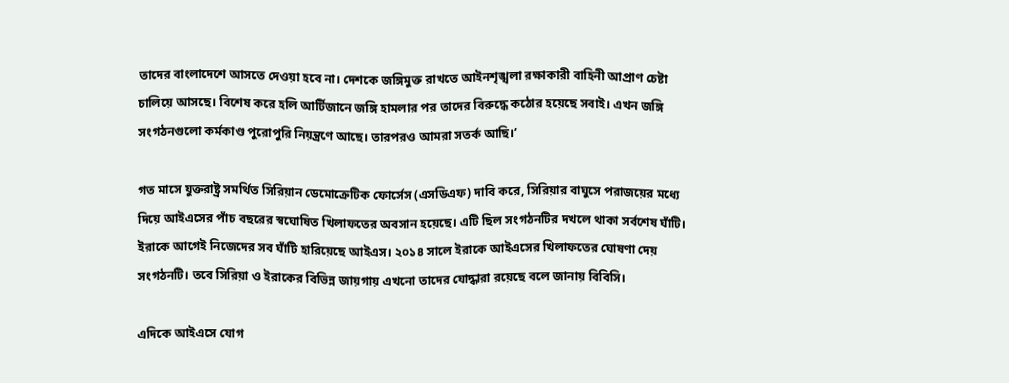তাদের বাংলাদেশে আসতে দেওয়া হবে না। দেশকে জঙ্গিমুক্ত রাখতে আইনশৃঙ্খলা রক্ষাকারী বাহিনী আপ্রাণ চেষ্টা চালিয়ে আসছে। বিশেষ করে হলি আর্টিজানে জঙ্গি হামলার পর তাদের বিরুদ্ধে কঠোর হয়েছে সবাই। এখন জঙ্গি সংগঠনগুলো কর্মকাণ্ড পুরোপুরি নিয়ন্ত্রণে আছে। তারপরও আমরা সতর্ক আছি।’

গত মাসে যুক্তরাষ্ট্র সমর্থিত সিরিয়ান ডেমোক্রেটিক ফোর্সেস (এসডিএফ) দাবি করে, সিরিয়ার বাঘুসে পরাজয়ের মধ্যে দিয়ে আইএসের পাঁচ বছরের স্বঘোষিত খিলাফতের অবসান হয়েছে। এটি ছিল সংগঠনটির দখলে থাকা সর্বশেষ ঘাঁটি। ইরাকে আগেই নিজেদের সব ঘাঁটি হারিয়েছে আইএস। ২০১৪ সালে ইরাকে আইএসের খিলাফতের ঘোষণা দেয় সংগঠনটি। তবে সিরিয়া ও ইরাকের বিভিন্ন জায়গায় এখনো তাদের যোদ্ধারা রয়েছে বলে জানায় বিবিসি।

এদিকে আইএসে যোগ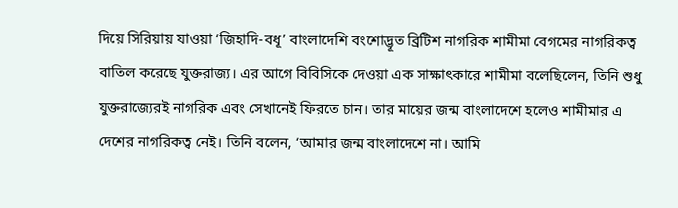দিয়ে সিরিয়ায় যাওয়া ‘জিহাদি-বধূ’ বাংলাদেশি বংশোদ্ভূত ব্রিটিশ নাগরিক শামীমা বেগমের নাগরিকত্ব বাতিল করেছে যুক্তরাজ্য। এর আগে বিবিসিকে দেওয়া এক সাক্ষাৎকারে শামীমা বলেছিলেন, তিনি শুধু যুক্তরাজ্যেরই নাগরিক এবং সেখানেই ফিরতে চান। তার মায়ের জন্ম বাংলাদেশে হলেও শামীমার এ দেশের নাগরিকত্ব নেই। তিনি বলেন, ‘আমার জন্ম বাংলাদেশে না। আমি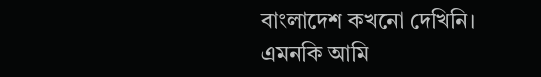বাংলাদেশ কখনো দেখিনি। এমনকি আমি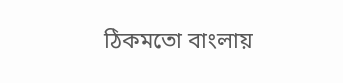ঠিকমতো বাংলায়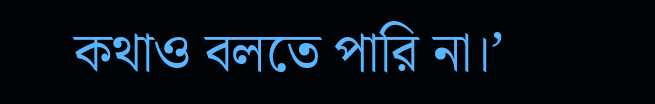কথাও বলতে পারি না।’